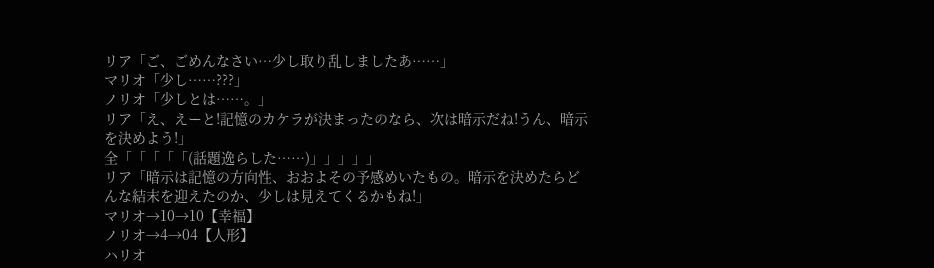リア「ご、ごめんなさい…少し取り乱しましたあ……」
マリオ「少し……???」
ノリオ「少しとは……。」
リア「え、えーと!記憶のカケラが決まったのなら、次は暗示だね!うん、暗示を決めよう!」
全「「「「「(話題逸らした……)」」」」」
リア「暗示は記憶の方向性、おおよその予感めいたもの。暗示を決めたらどんな結末を迎えたのか、少しは見えてくるかもね!」
マリオ→10→10【幸福】
ノリオ→4→04【人形】
ハリオ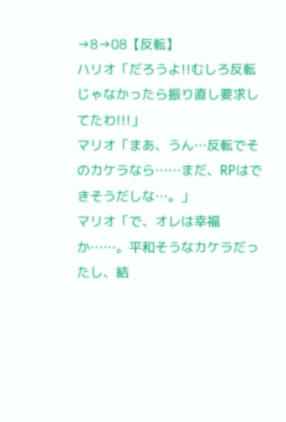→8→08【反転】
ハリオ「だろうよ!!むしろ反転じゃなかったら振り直し要求してたわ!!!」
マリオ「まあ、うん…反転でそのカケラなら……まだ、RPはできそうだしな…。」
マリオ「で、オレは幸福か……。平和そうなカケラだったし、結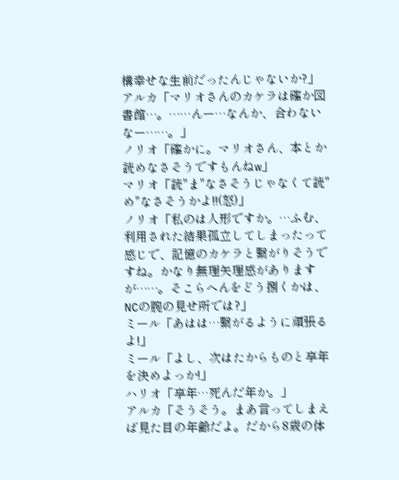構幸せな生前だったんじゃないか?」
アルカ「マリオさんのカケラは確か図書館…。……んー…なんか、合わないなー……。」
ノリオ「確かに。マリオさん、本とか読めなさそうですもんねw」
マリオ「読"ま"なさそうじゃなくて読"め"なさそうかよ!!(怒)」
ノリオ「私のは人形ですか。…ふむ、利用された結果孤立してしまったって感じで、記憶のカケラと繋がりそうですね。かなり無理矢理感がありますが……。そこらへんをどう捌くかは、NCの腕の見せ所では?」
ミール「あはは…繋がるように頑張るよ!」
ミール「よし、次はたからものと享年を決めよっか!」
ハリオ「享年…死んだ年か。」
アルカ「そうそう。まあ言ってしまえば見た目の年齢だよ。だから8歳の体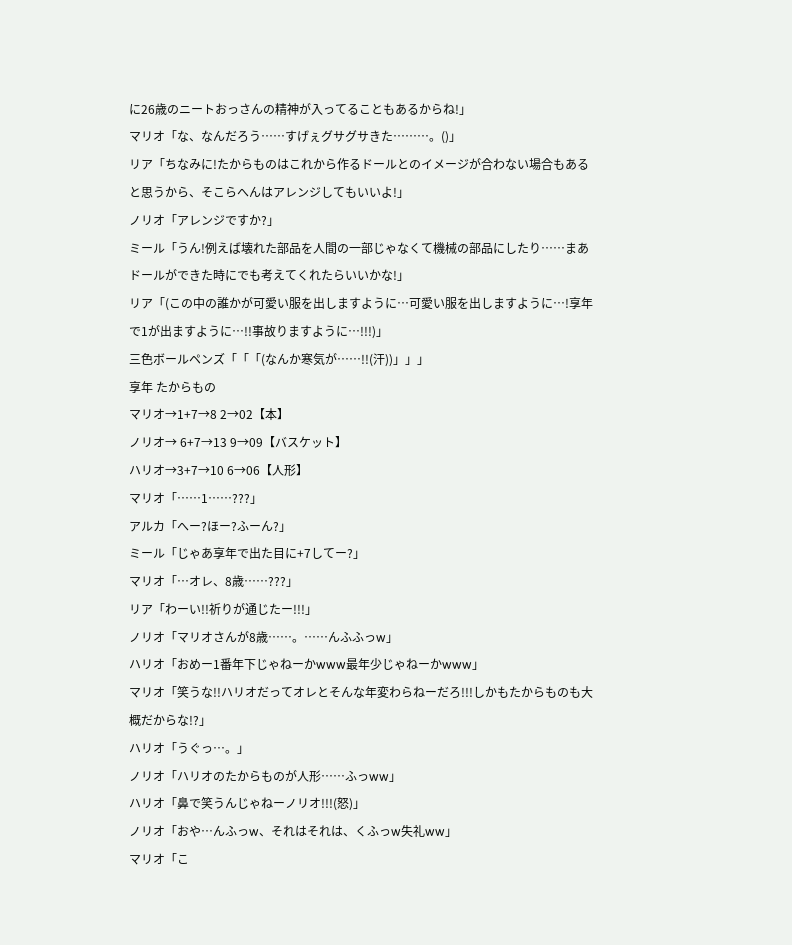に26歳のニートおっさんの精神が入ってることもあるからね!」
マリオ「な、なんだろう……すげぇグサグサきた………。()」
リア「ちなみに!たからものはこれから作るドールとのイメージが合わない場合もあると思うから、そこらへんはアレンジしてもいいよ!」
ノリオ「アレンジですか?」
ミール「うん!例えば壊れた部品を人間の一部じゃなくて機械の部品にしたり……まあドールができた時にでも考えてくれたらいいかな!」
リア「(この中の誰かが可愛い服を出しますように…可愛い服を出しますように…!享年で1が出ますように…!!事故りますように…!!!)」
三色ボールペンズ「「「(なんか寒気が……!!(汗))」」」
享年 たからもの
マリオ→1+7→8 2→02【本】
ノリオ→ 6+7→13 9→09【バスケット】
ハリオ→3+7→10 6→06【人形】
マリオ「……1……???」
アルカ「へー?ほー?ふーん?」
ミール「じゃあ享年で出た目に+7してー?」
マリオ「…オレ、8歳……???」
リア「わーい!!祈りが通じたー!!!」
ノリオ「マリオさんが8歳……。……んふふっw」
ハリオ「おめー1番年下じゃねーかwww最年少じゃねーかwww」
マリオ「笑うな!!ハリオだってオレとそんな年変わらねーだろ!!!しかもたからものも大概だからな!?」
ハリオ「うぐっ…。」
ノリオ「ハリオのたからものが人形……ふっww」
ハリオ「鼻で笑うんじゃねーノリオ!!!(怒)」
ノリオ「おや…んふっw、それはそれは、くふっw失礼ww」
マリオ「こ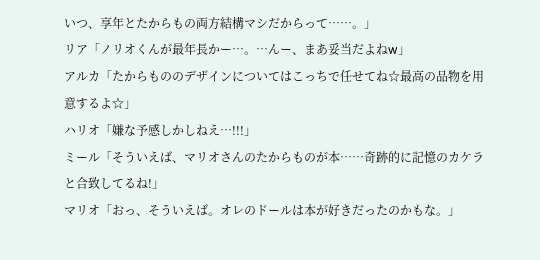いつ、享年とたからもの両方結構マシだからって……。」
リア「ノリオくんが最年長かー…。…んー、まあ妥当だよねw」
アルカ「たからもののデザインについてはこっちで任せてね☆最高の品物を用意するよ☆」
ハリオ「嫌な予感しかしねえ…!!!」
ミール「そういえば、マリオさんのたからものが本……奇跡的に記憶のカケラと合致してるね!」
マリオ「おっ、そういえば。オレのドールは本が好きだったのかもな。」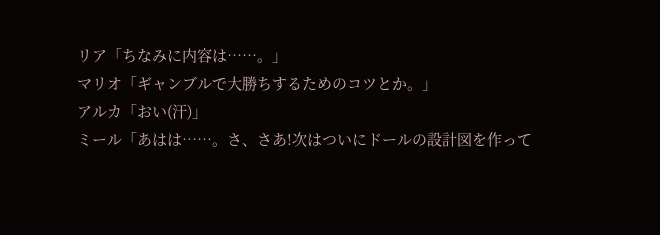リア「ちなみに内容は……。」
マリオ「ギャンブルで大勝ちするためのコツとか。」
アルカ「おい(汗)」
ミール「あはは……。さ、さあ!次はついにドールの設計図を作って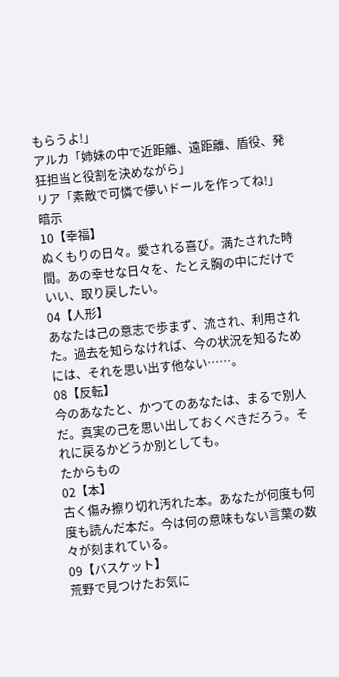もらうよ!」
アルカ「姉妹の中で近距離、遠距離、盾役、発狂担当と役割を決めながら」
リア「素敵で可憐で儚いドールを作ってね!」
暗示
10【幸福】
ぬくもりの日々。愛される喜び。満たされた時間。あの幸せな日々を、たとえ胸の中にだけでいい、取り戻したい。
04【人形】
あなたは己の意志で歩まず、流され、利用された。過去を知らなければ、今の状況を知るためには、それを思い出す他ない……。
08【反転】
今のあなたと、かつてのあなたは、まるで別人だ。真実の己を思い出しておくべきだろう。それに戻るかどうか別としても。
たからもの
02【本】
古く傷み擦り切れ汚れた本。あなたが何度も何度も読んだ本だ。今は何の意味もない言葉の数々が刻まれている。
09【バスケット】
荒野で見つけたお気に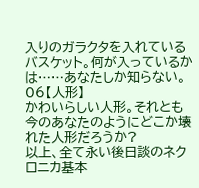入りのガラクタを入れているバスケット。何が入っているかは……あなたしか知らない。
06【人形】
かわいらしい人形。それとも今のあなたのようにどこか壊れた人形だろうか?
以上、全て永い後日談のネクロニカ基本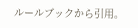ルールブックから引用。